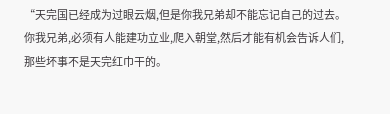“天完国已经成为过眼云烟,但是你我兄弟却不能忘记自己的过去。你我兄弟,必须有人能建功立业,爬入朝堂,然后才能有机会告诉人们,那些坏事不是天完红巾干的。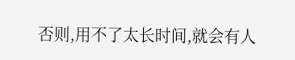否则,用不了太长时间,就会有人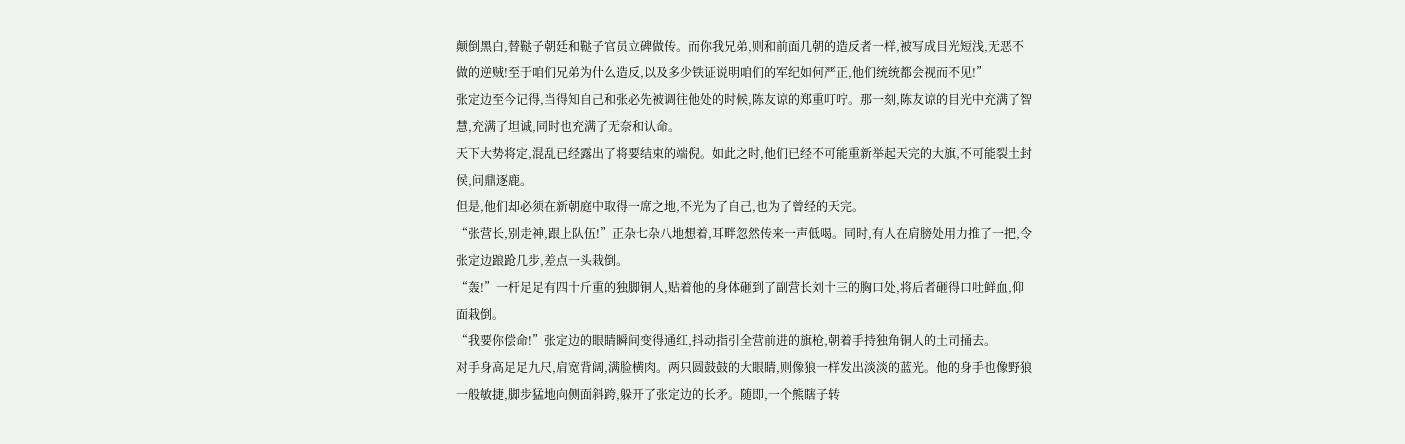颠倒黑白,替鞑子朝廷和鞑子官员立碑做传。而你我兄弟,则和前面几朝的造反者一样,被写成目光短浅,无恶不做的逆贼!至于咱们兄弟为什么造反,以及多少铁证说明咱们的军纪如何严正,他们统统都会视而不见!”
张定边至今记得,当得知自己和张必先被调往他处的时候,陈友谅的郑重叮咛。那一刻,陈友谅的目光中充满了智慧,充满了坦诚,同时也充满了无奈和认命。
天下大势将定,混乱已经露出了将要结束的端倪。如此之时,他们已经不可能重新举起天完的大旗,不可能裂土封侯,问鼎逐鹿。
但是,他们却必须在新朝庭中取得一席之地,不光为了自己,也为了曾经的天完。
“张营长,别走神,跟上队伍!”正杂七杂八地想着,耳畔忽然传来一声低喝。同时,有人在肩膀处用力推了一把,令张定边踉跄几步,差点一头栽倒。
“轰!”一杆足足有四十斤重的独脚铜人,贴着他的身体砸到了副营长刘十三的胸口处,将后者砸得口吐鲜血,仰面栽倒。
“我要你偿命!”张定边的眼睛瞬间变得通红,抖动指引全营前进的旗枪,朝着手持独角铜人的土司捅去。
对手身高足足九尺,肩宽背阔,满脸横肉。两只圆鼓鼓的大眼睛,则像狼一样发出淡淡的蓝光。他的身手也像野狼一般敏捷,脚步猛地向侧面斜跨,躲开了张定边的长矛。随即,一个熊瞎子转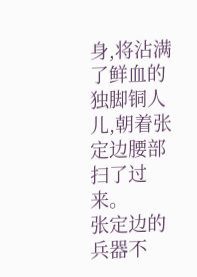身,将沾满了鲜血的独脚铜人儿,朝着张定边腰部扫了过来。
张定边的兵器不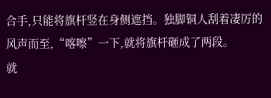合手,只能将旗杆竖在身侧遮挡。独脚铜人刮着凄厉的风声而至,“喀嚓”一下,就将旗杆砸成了两段。
就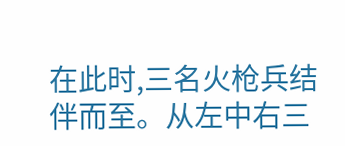在此时,三名火枪兵结伴而至。从左中右三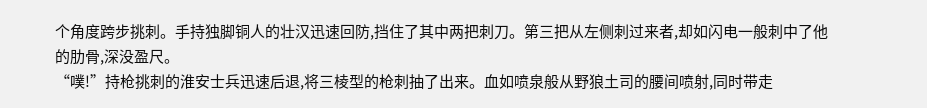个角度跨步挑刺。手持独脚铜人的壮汉迅速回防,挡住了其中两把刺刀。第三把从左侧刺过来者,却如闪电一般刺中了他的肋骨,深没盈尺。
“噗!”持枪挑刺的淮安士兵迅速后退,将三棱型的枪刺抽了出来。血如喷泉般从野狼土司的腰间喷射,同时带走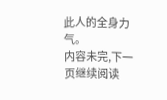此人的全身力气。
内容未完,下一页继续阅读